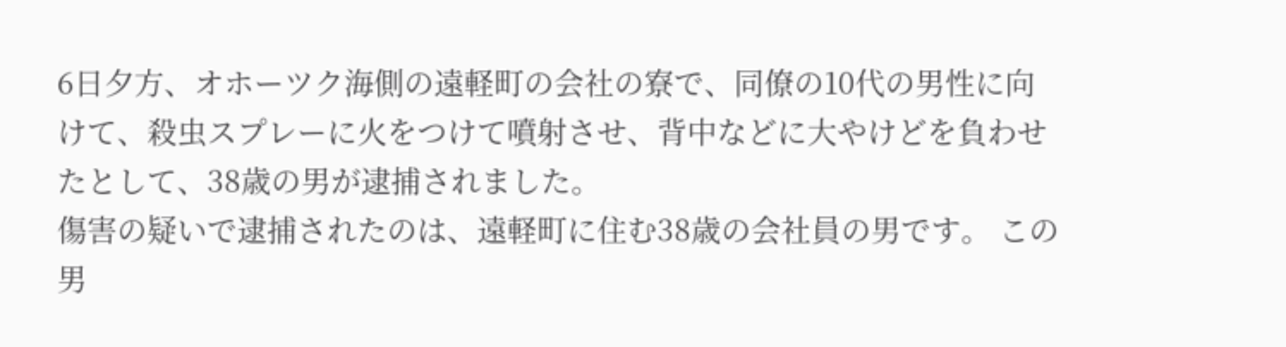6日夕方、オホーツク海側の遠軽町の会社の寮で、同僚の10代の男性に向けて、殺虫スプレーに火をつけて噴射させ、背中などに大やけどを負わせたとして、38歳の男が逮捕されました。
傷害の疑いで逮捕されたのは、遠軽町に住む38歳の会社員の男です。 この男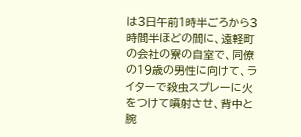は3日午前1時半ごろから3時間半ほどの間に、遠軽町の会社の寮の自室で、同僚の19歳の男性に向けて、ライターで殺虫スプレーに火をつけて噴射させ、背中と腕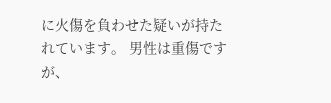に火傷を負わせた疑いが持たれています。 男性は重傷ですが、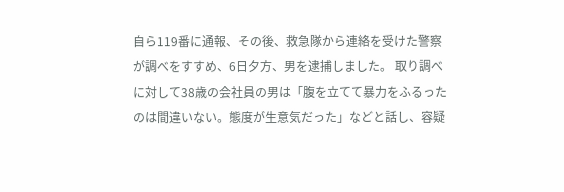自ら119番に通報、その後、救急隊から連絡を受けた警察が調べをすすめ、6日夕方、男を逮捕しました。 取り調べに対して38歳の会社員の男は「腹を立てて暴力をふるったのは間違いない。態度が生意気だった」などと話し、容疑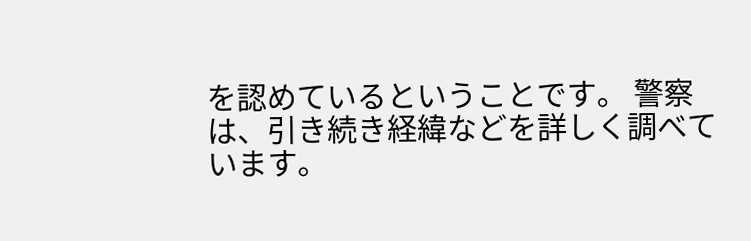を認めているということです。 警察は、引き続き経緯などを詳しく調べています。